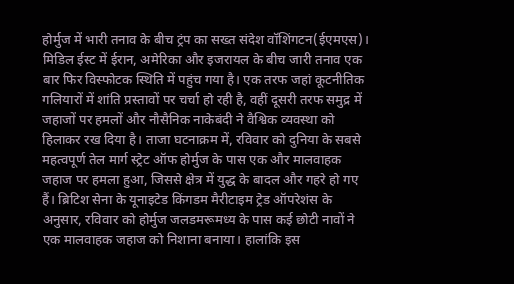होर्मुज में भारी तनाव के बीच ट्रंप का सख्त संदेश वॉशिंगटन(ईएमएस)। मिडिल ईस्ट में ईरान, अमेरिका और इजरायल के बीच जारी तनाव एक बार फिर विस्फोटक स्थिति में पहुंच गया है। एक तरफ जहां कूटनीतिक गलियारों में शांति प्रस्तावों पर चर्चा हो रही है, वहीं दूसरी तरफ समुद्र में जहाजों पर हमलों और नौसैनिक नाकेबंदी ने वैश्विक व्यवस्था को हिलाकर रख दिया है। ताजा घटनाक्रम में, रविवार को दुनिया के सबसे महत्वपूर्ण तेल मार्ग स्ट्रेट ऑफ होर्मुज के पास एक और मालवाहक जहाज पर हमला हुआ, जिससे क्षेत्र में युद्ध के बादल और गहरे हो गए हैं। ब्रिटिश सेना के यूनाइटेड किंगडम मैरीटाइम ट्रेड ऑपरेशंस के अनुसार, रविवार को होर्मुज जलडमरूमध्य के पास कई छोटी नावों ने एक मालवाहक जहाज को निशाना बनाया। हालांकि इस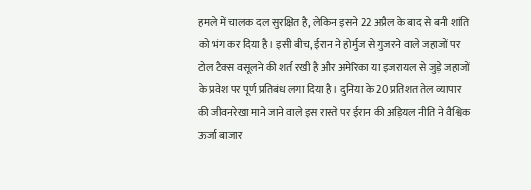हमले में चालक दल सुरक्षित है, लेकिन इसने 22 अप्रैल के बाद से बनी शांति को भंग कर दिया है। इसी बीच, ईरान ने होर्मुज से गुजरने वाले जहाजों पर टोल टैक्स वसूलने की शर्त रखी है और अमेरिका या इजरायल से जुड़े जहाजों के प्रवेश पर पूर्ण प्रतिबंध लगा दिया है। दुनिया के 20 प्रतिशत तेल व्यापार की जीवनरेखा माने जाने वाले इस रास्ते पर ईरान की अड़ियल नीति ने वैश्विक ऊर्जा बाजार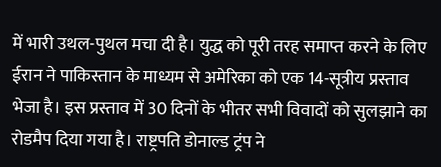में भारी उथल-पुथल मचा दी है। युद्ध को पूरी तरह समाप्त करने के लिए ईरान ने पाकिस्तान के माध्यम से अमेरिका को एक 14-सूत्रीय प्रस्ताव भेजा है। इस प्रस्ताव में 30 दिनों के भीतर सभी विवादों को सुलझाने का रोडमैप दिया गया है। राष्ट्रपति डोनाल्ड ट्रंप ने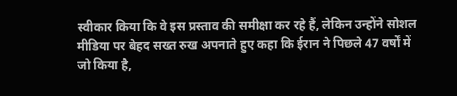स्वीकार किया कि वे इस प्रस्ताव की समीक्षा कर रहे हैं, लेकिन उन्होंने सोशल मीडिया पर बेहद सख्त रुख अपनाते हुए कहा कि ईरान ने पिछले 47 वर्षों में जो किया है,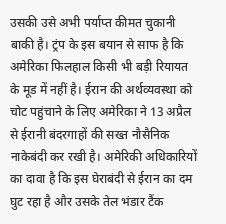उसकी उसे अभी पर्याप्त कीमत चुकानी बाकी है। ट्रंप के इस बयान से साफ है कि अमेरिका फिलहाल किसी भी बड़ी रियायत के मूड में नहीं है। ईरान की अर्थव्यवस्था को चोट पहुंचाने के लिए अमेरिका ने 13 अप्रैल से ईरानी बंदरगाहों की सख्त नौसैनिक नाकेबंदी कर रखी है। अमेरिकी अधिकारियों का दावा है कि इस घेराबंदी से ईरान का दम घुट रहा है और उसके तेल भंडार टैंक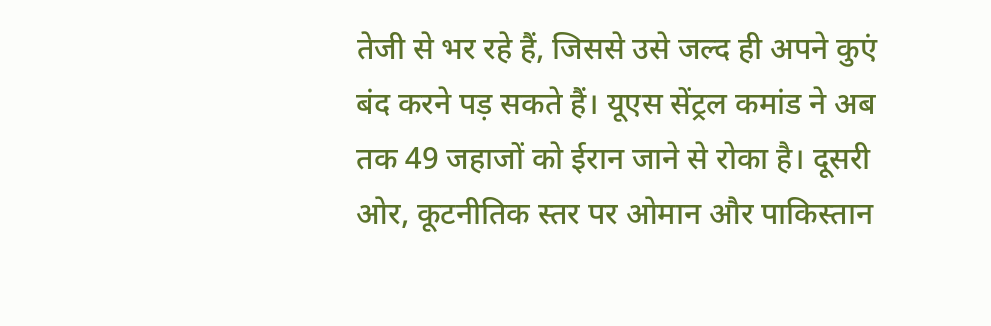तेजी से भर रहे हैं, जिससे उसे जल्द ही अपने कुएं बंद करने पड़ सकते हैं। यूएस सेंट्रल कमांड ने अब तक 49 जहाजों को ईरान जाने से रोका है। दूसरी ओर, कूटनीतिक स्तर पर ओमान और पाकिस्तान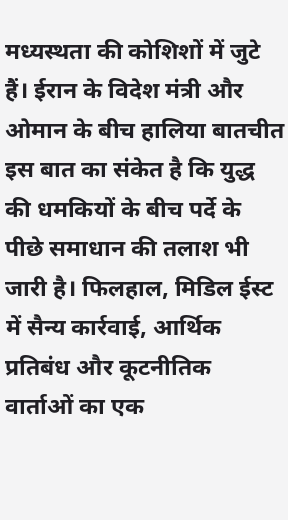मध्यस्थता की कोशिशों में जुटे हैं। ईरान के विदेश मंत्री और ओमान के बीच हालिया बातचीत इस बात का संकेत है कि युद्ध की धमकियों के बीच पर्दे के पीछे समाधान की तलाश भी जारी है। फिलहाल, मिडिल ईस्ट में सैन्य कार्रवाई, आर्थिक प्रतिबंध और कूटनीतिक वार्ताओं का एक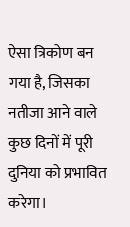ऐसा त्रिकोण बन गया है, जिसका नतीजा आने वाले कुछ दिनों में पूरी दुनिया को प्रभावित करेगा।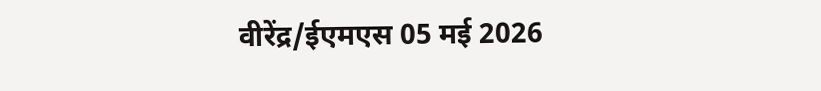वीरेंद्र/ईएमएस 05 मई 2026